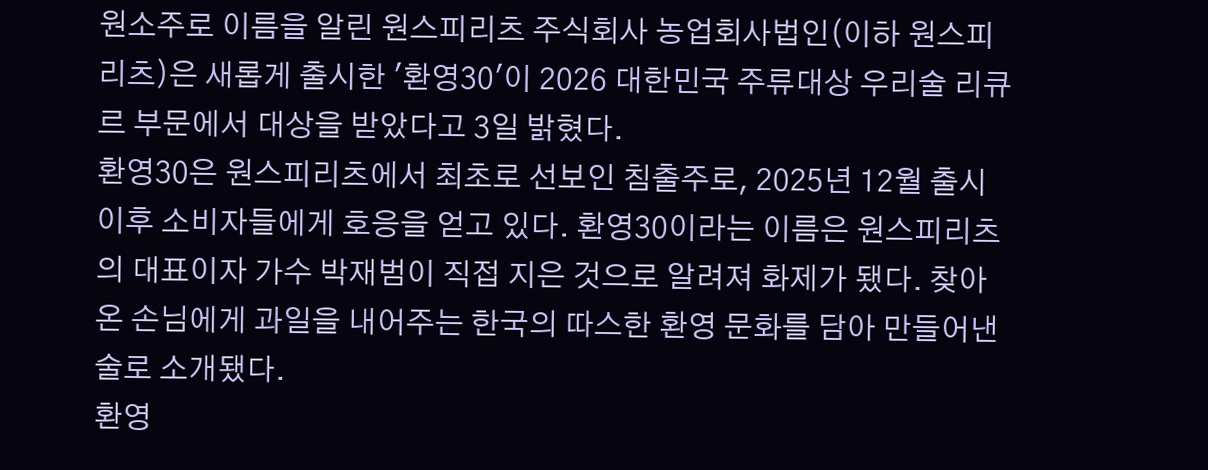원소주로 이름을 알린 원스피리츠 주식회사 농업회사법인(이하 원스피리츠)은 새롭게 출시한 '환영30'이 2026 대한민국 주류대상 우리술 리큐르 부문에서 대상을 받았다고 3일 밝혔다.
환영30은 원스피리츠에서 최초로 선보인 침출주로, 2025년 12월 출시 이후 소비자들에게 호응을 얻고 있다. 환영30이라는 이름은 원스피리츠의 대표이자 가수 박재범이 직접 지은 것으로 알려져 화제가 됐다. 찾아온 손님에게 과일을 내어주는 한국의 따스한 환영 문화를 담아 만들어낸 술로 소개됐다.
환영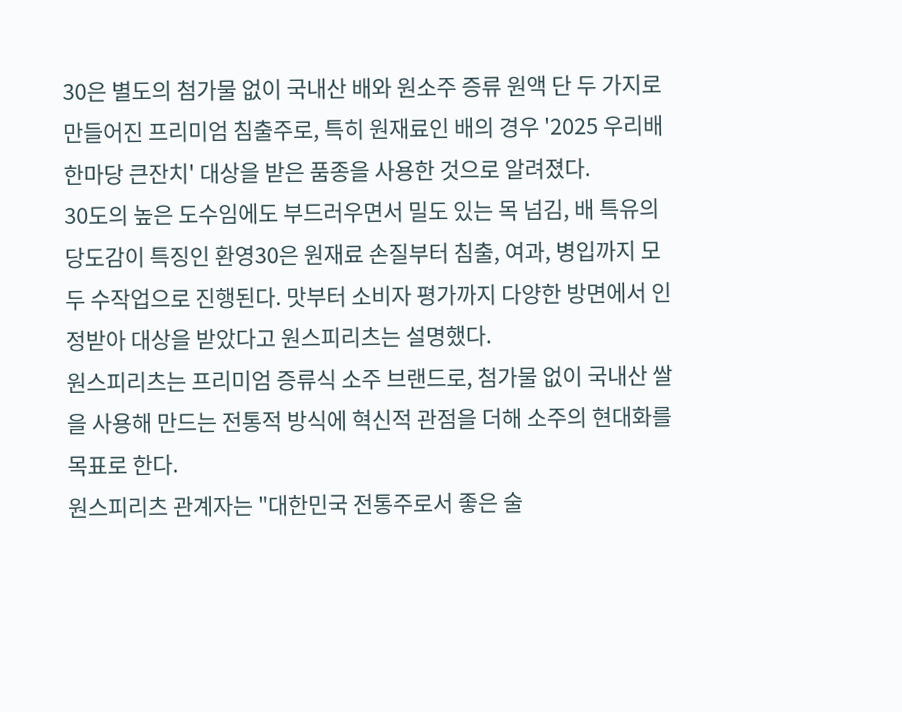30은 별도의 첨가물 없이 국내산 배와 원소주 증류 원액 단 두 가지로 만들어진 프리미엄 침출주로, 특히 원재료인 배의 경우 '2025 우리배 한마당 큰잔치' 대상을 받은 품종을 사용한 것으로 알려졌다.
30도의 높은 도수임에도 부드러우면서 밀도 있는 목 넘김, 배 특유의 당도감이 특징인 환영30은 원재료 손질부터 침출, 여과, 병입까지 모두 수작업으로 진행된다. 맛부터 소비자 평가까지 다양한 방면에서 인정받아 대상을 받았다고 원스피리츠는 설명했다.
원스피리츠는 프리미엄 증류식 소주 브랜드로, 첨가물 없이 국내산 쌀을 사용해 만드는 전통적 방식에 혁신적 관점을 더해 소주의 현대화를 목표로 한다.
원스피리츠 관계자는 "대한민국 전통주로서 좋은 술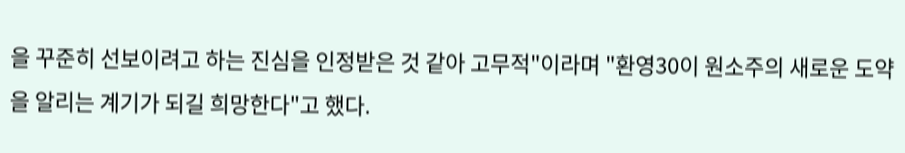을 꾸준히 선보이려고 하는 진심을 인정받은 것 같아 고무적"이라며 "환영30이 원소주의 새로운 도약을 알리는 계기가 되길 희망한다"고 했다.